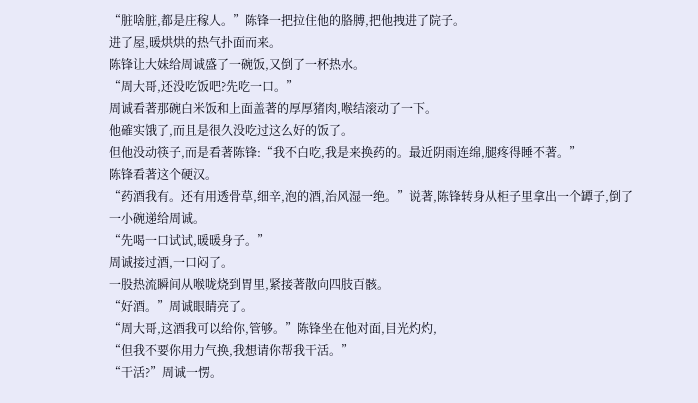“脏啥脏,都是庄稼人。”陈锋一把拉住他的胳膊,把他拽进了院子。
进了屋,暖烘烘的热气扑面而来。
陈锋让大妹给周诚盛了一碗饭,又倒了一杯热水。
“周大哥,还没吃饭吧?先吃一口。”
周诚看著那碗白米饭和上面盖著的厚厚猪肉,喉结滚动了一下。
他確实饿了,而且是很久没吃过这么好的饭了。
但他没动筷子,而是看著陈锋:“我不白吃,我是来换药的。最近阴雨连绵,腿疼得睡不著。”
陈锋看著这个硬汉。
“药酒我有。还有用透骨草,细辛,泡的酒,治风湿一绝。”说著,陈锋转身从柜子里拿出一个罈子,倒了一小碗递给周诚。
“先喝一口试试,暖暖身子。”
周诚接过酒,一口闷了。
一股热流瞬间从喉咙烧到胃里,紧接著散向四肢百骸。
“好酒。”周诚眼睛亮了。
“周大哥,这酒我可以给你,管够。”陈锋坐在他对面,目光灼灼,
“但我不要你用力气换,我想请你帮我干活。”
“干活?”周诚一愣。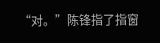“对。”陈锋指了指窗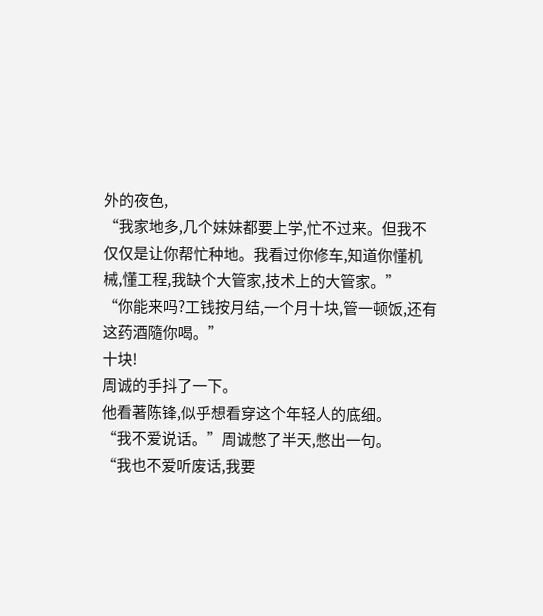外的夜色,
“我家地多,几个妹妹都要上学,忙不过来。但我不仅仅是让你帮忙种地。我看过你修车,知道你懂机械,懂工程,我缺个大管家,技术上的大管家。”
“你能来吗?工钱按月结,一个月十块,管一顿饭,还有这药酒隨你喝。”
十块!
周诚的手抖了一下。
他看著陈锋,似乎想看穿这个年轻人的底细。
“我不爱说话。”周诚憋了半天,憋出一句。
“我也不爱听废话,我要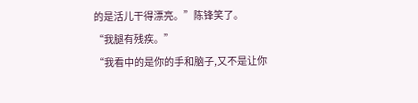的是活儿干得漂亮。”陈锋笑了。
“我腿有残疾。”
“我看中的是你的手和脑子,又不是让你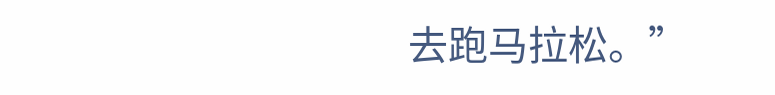去跑马拉松。”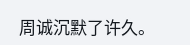周诚沉默了许久。